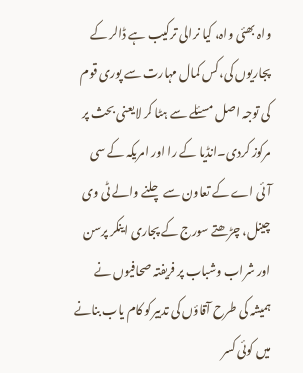واہ بھئی واہ، کیا نرالی ترکیب ہے ڈالر کے پجاریوں کی،کس کمال مہارت سے پوری قوم کی توجہ اصل مسئلے سے ہٹا کر لایعنی بحث پر مرکوز کردی۔انڈیا کے را اور امریکہ کے سی آئی اے کے تعاون سے چلنے والے ٹی وی چینل، چڑھتے سورج کے پجاری اینکر پرسن اور شراب وشباب پر فریفتہ صحافیوں نے ہمیشہ کی طرح آقاؤں کی تدبیرکو کام یاب بنانے میں کوئی کسر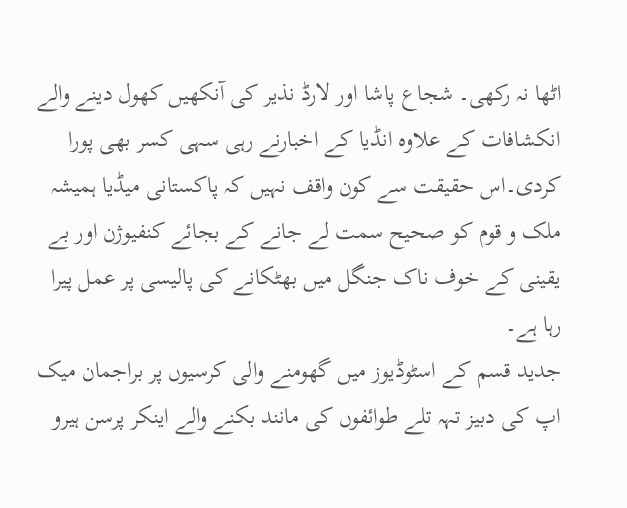اٹھا نہ رکھی۔ شجاع پاشا اور لارڈ نذیر کی آنکھیں کھول دینے والے انکشافات کے علاوہ انڈیا کے اخبارنے رہی سہی کسر بھی پورا کردی۔اس حقیقت سے کون واقف نہیں کہ پاکستانی میڈیا ہمیشہ ملک و قوم کو صحیح سمت لے جانے کے بجائے کنفیوژن اور بے یقینی کے خوف ناک جنگل میں بھٹکانے کی پالیسی پر عمل پیرا رہا ہے۔
جدید قسم کے اسٹوڈیوز میں گھومنے والی کرسیوں پر براجمان میک اپ کی دبیز تہہ تلے طوائفوں کی مانند بکنے والے اینکر پرسن ہیرو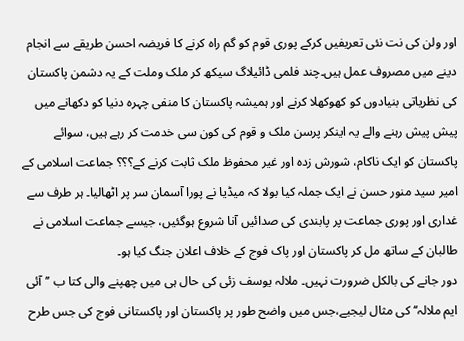اور ولن کی نت نئی تعریفیں کرکے پوری قوم کو گم راہ کرنے کا فریضہ احسن طریقے سے انجام دینے میں مصروف عمل ہیں۔چند فلمی ڈائیلاگ سیکھ کر ملک وملت کے یہ دشمن پاکستان کی نظریاتی بنیادوں کو کھوکھلا کرنے اور ہمیشہ پاکستان کا منفی چہرہ دنیا کو دکھانے میں پیش پیش رہنے والے یہ اینکر پرسن ملک و قوم کی کون سی خدمت کر رہے ہیں، سوائے پاکستان کو ایک ناکام، شورش زدہ اور غیر محفوظ ملک ثابت کرنے کے؟؟؟ جماعت اسلامی کے امیر سید منور حسن نے ایک جملہ کیا بولا کہ میڈیا نے پورا آسمان سر پر اٹھالیا۔ ہر طرف سے غداری اور پوری جماعت پر پابندی کی صدائیں آنا شروع ہوگئیں، جیسے جماعت اسلامی نے طالبان کے ساتھ مل کر پاکستان اور پاک فوج کے خلاف اعلان جنگ کیا ہو۔
دور جانے کی بالکل ضرورت نہیں۔ ملالہ یوسف زئی کی حال ہی میں چھپنے والی کتا ب ’’آئی ایم ملالہ‘‘ کی مثال لیجیے،جس میں واضح طور پر پاکستان اور پاکستانی فوج کی جس طرح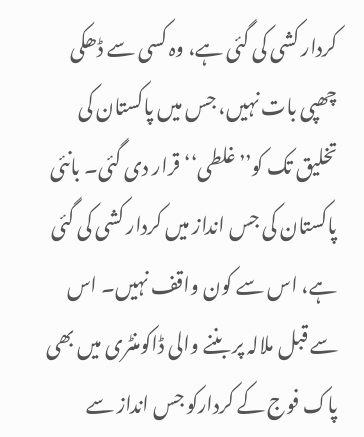کردار کشی کی گئی ہے، وہ کسی سے ڈھکی چھپی بات نہیں، جس میں پاکستان کی تخلیق تک کو’’غلطی‘‘ قرار دی گئی۔ بانئی پاکستان کی جس انداز میں کردار کشی کی گئی ہے، اس سے کون واقف نہیں۔ اس سے قبل ملالہ پر بننے والی ڈاکومنٹری میں بھی پاک فوج کے کردارکو جس انداز سے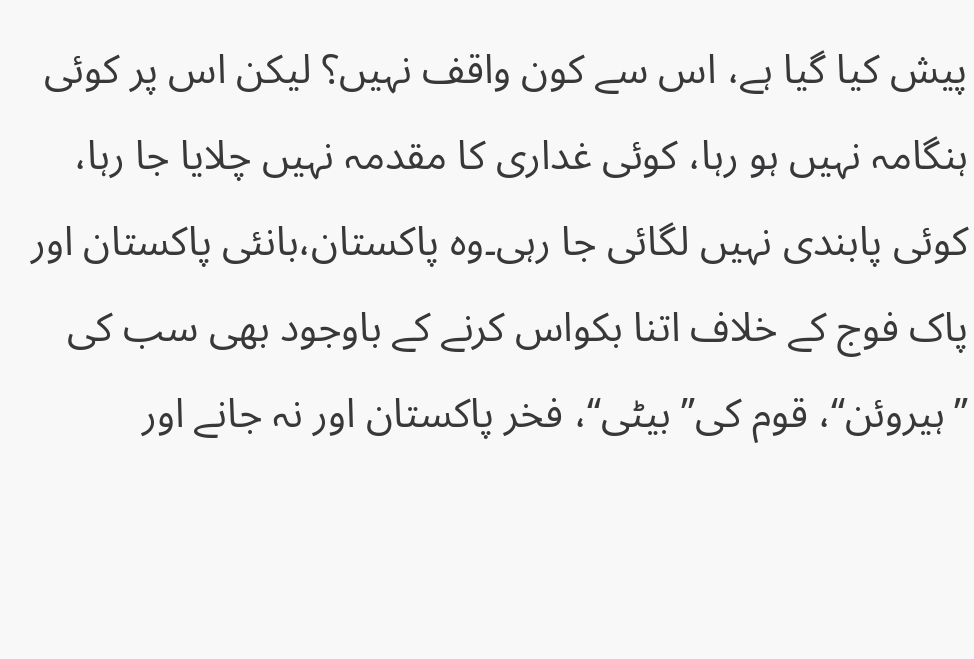پیش کیا گیا ہے، اس سے کون واقف نہیں؟ لیکن اس پر کوئی ہنگامہ نہیں ہو رہا، کوئی غداری کا مقدمہ نہیں چلایا جا رہا، کوئی پابندی نہیں لگائی جا رہی۔وہ پاکستان،بانئی پاکستان اور پاک فوج کے خلاف اتنا بکواس کرنے کے باوجود بھی سب کی ’’ہیروئن‘‘، قوم کی’’ بیٹی‘‘، فخر پاکستان اور نہ جانے اور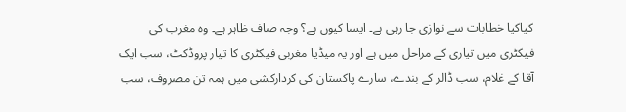کیاکیا خطابات سے نوازی جا رہی ہے۔ ایسا کیوں ہے؟ وجہ صاف ظاہر ہے۔ وہ مغرب کی فیکٹری میں تیاری کے مراحل میں ہے اور یہ میڈیا مغربی فیکٹری کا تیار پروڈکٹ، سب ایک آقا کے غلام، سب ڈالر کے بندے، سارے پاکستان کی کردارکشی میں ہمہ تن مصروف، سب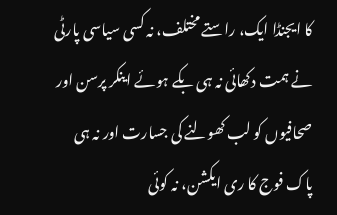کا ایجنڈا ایک، راستے مختلف، نہ کسی سیاسی پارٹی نے ہمت دکھائی نہ ہی بکے ہوئے اینکر پرسن اور صحافیوں کو لب کھولنے کی جسارت اور نہ ہی پاک فوج کا ری ایکشن، نہ کوئی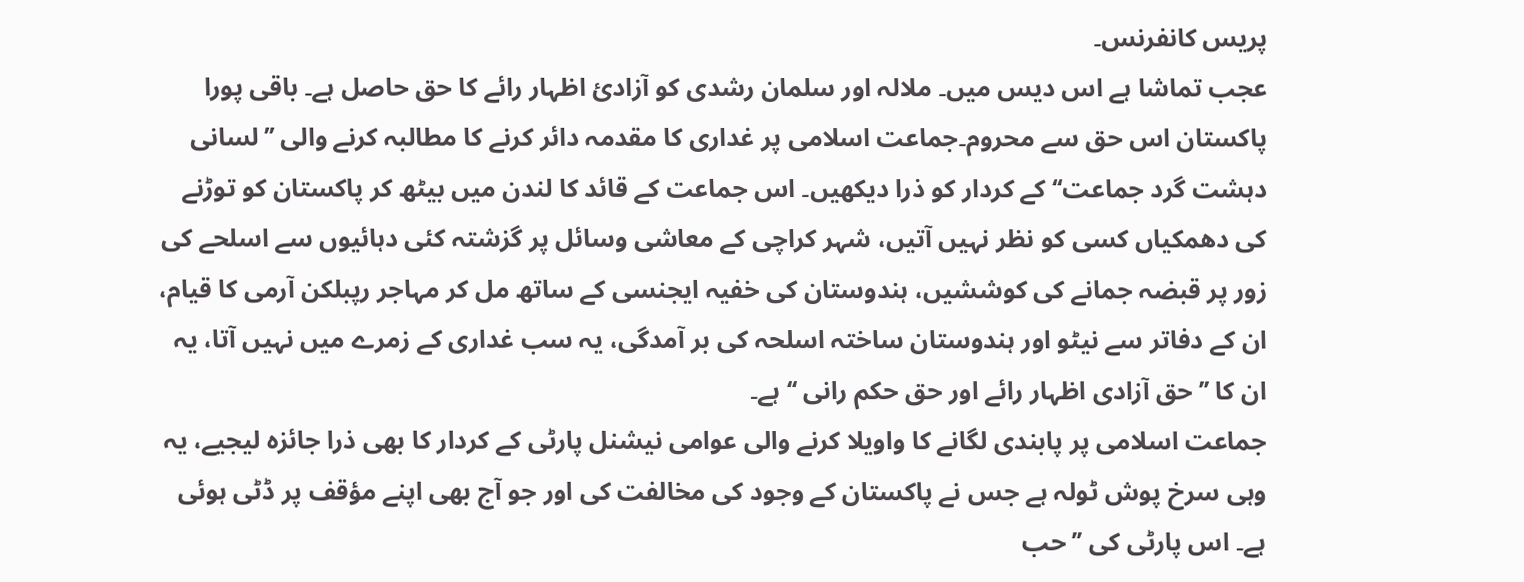پریس کانفرنس۔
عجب تماشا ہے اس دیس میں۔ ملالہ اور سلمان رشدی کو آزادئ اظہار رائے کا حق حاصل ہے۔ باقی پورا پاکستان اس حق سے محروم۔جماعت اسلامی پر غداری کا مقدمہ دائر کرنے کا مطالبہ کرنے والی ’’لسانی دہشت گرد جماعت‘‘ کے کردار کو ذرا دیکھیں۔ اس جماعت کے قائد کا لندن میں بیٹھ کر پاکستان کو توڑنے کی دھمکیاں کسی کو نظر نہیں آتیں، شہر کراچی کے معاشی وسائل پر گزشتہ کئی دہائیوں سے اسلحے کی زور پر قبضہ جمانے کی کوششیں، ہندوستان کی خفیہ ایجنسی کے ساتھ مل کر مہاجر رپبلکن آرمی کا قیام، ان کے دفاتر سے نیٹو اور ہندوستان ساختہ اسلحہ کی بر آمدگی، یہ سب غداری کے زمرے میں نہیں آتا، یہ ان کا ’’حق آزادی اظہار رائے اور حق حکم رانی ‘‘ ہے۔
جماعت اسلامی پر پابندی لگانے کا واویلا کرنے والی عوامی نیشنل پارٹی کے کردار کا بھی ذرا جائزہ لیجیے، یہ وہی سرخ پوش ٹولہ ہے جس نے پاکستان کے وجود کی مخالفت کی اور جو آج بھی اپنے مؤقف پر ڈٹی ہوئی ہے۔ اس پارٹی کی ’’حب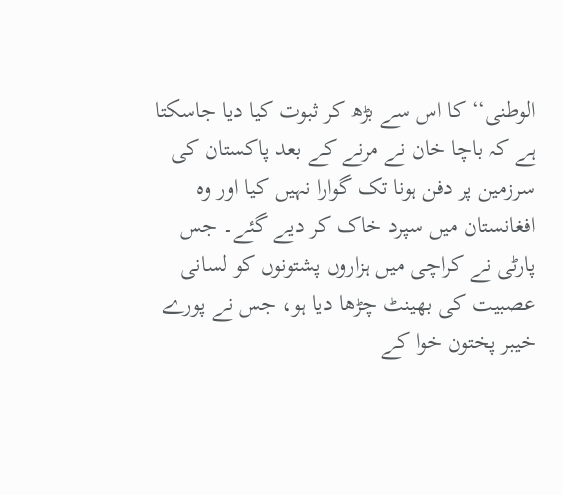الوطنی‘‘ کا اس سے بڑھ کر ثبوت کیا دیا جاسکتا ہے کہ باچا خان نے مرنے کے بعد پاکستان کی سرزمین پر دفن ہونا تک گوارا نہیں کیا اور وہ افغانستان میں سپرد خاک کر دیے گئے۔ جس پارٹی نے کراچی میں ہزاروں پشتونوں کو لسانی عصبیت کی بھینٹ چڑھا دیا ہو، جس نے پورے خیبر پختون خوا کے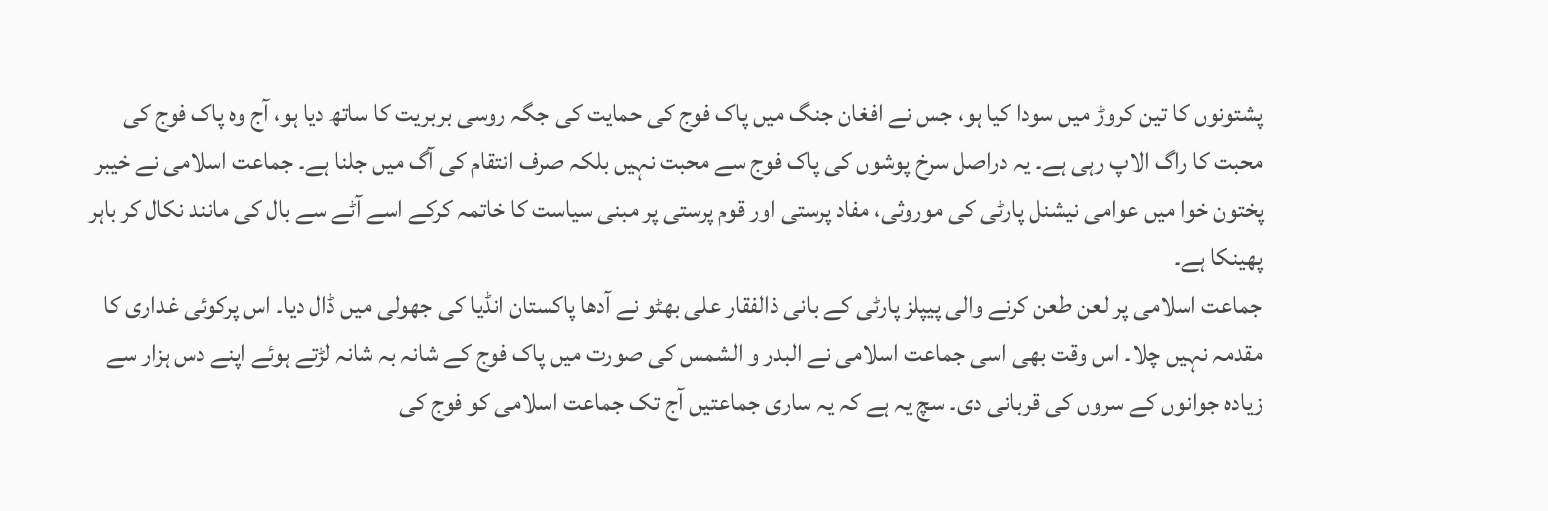پشتونوں کا تین کروڑ میں سودا کیا ہو، جس نے افغان جنگ میں پاک فوج کی حمایت کی جگہ روسی بربریت کا ساتھ دیا ہو، آج وہ پاک فوج کی محبت کا راگ الاپ رہی ہے۔ یہ دراصل سرخ پوشوں کی پاک فوج سے محبت نہیں بلکہ صرف انتقام کی آگ میں جلنا ہے۔ جماعت اسلامی نے خیبر پختون خوا میں عوامی نیشنل پارٹی کی موروثی، مفاد پرستی اور قوم پرستی پر مبنی سیاست کا خاتمہ کرکے اسے آٹے سے بال کی مانند نکال کر باہر پھینکا ہے۔
جماعت اسلامی پر لعن طعن کرنے والی پیپلز پارٹی کے بانی ذالفقار علی بھٹو نے آدھا پاکستان انڈیا کی جھولی میں ڈال دیا۔ اس پرکوئی غداری کا مقدمہ نہیں چلا۔ اس وقت بھی اسی جماعت اسلامی نے البدر و الشمس کی صورت میں پاک فوج کے شانہ بہ شانہ لڑتے ہوئے اپنے دس ہزار سے زیادہ جوانوں کے سروں کی قربانی دی۔ سچ یہ ہے کہ یہ ساری جماعتیں آج تک جماعت اسلامی کو فوج کی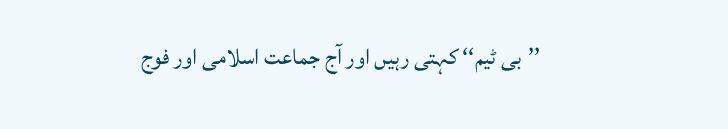’’بی ٹیم‘‘ کہتی رہیں اور آج جماعت اسلامی اور فوج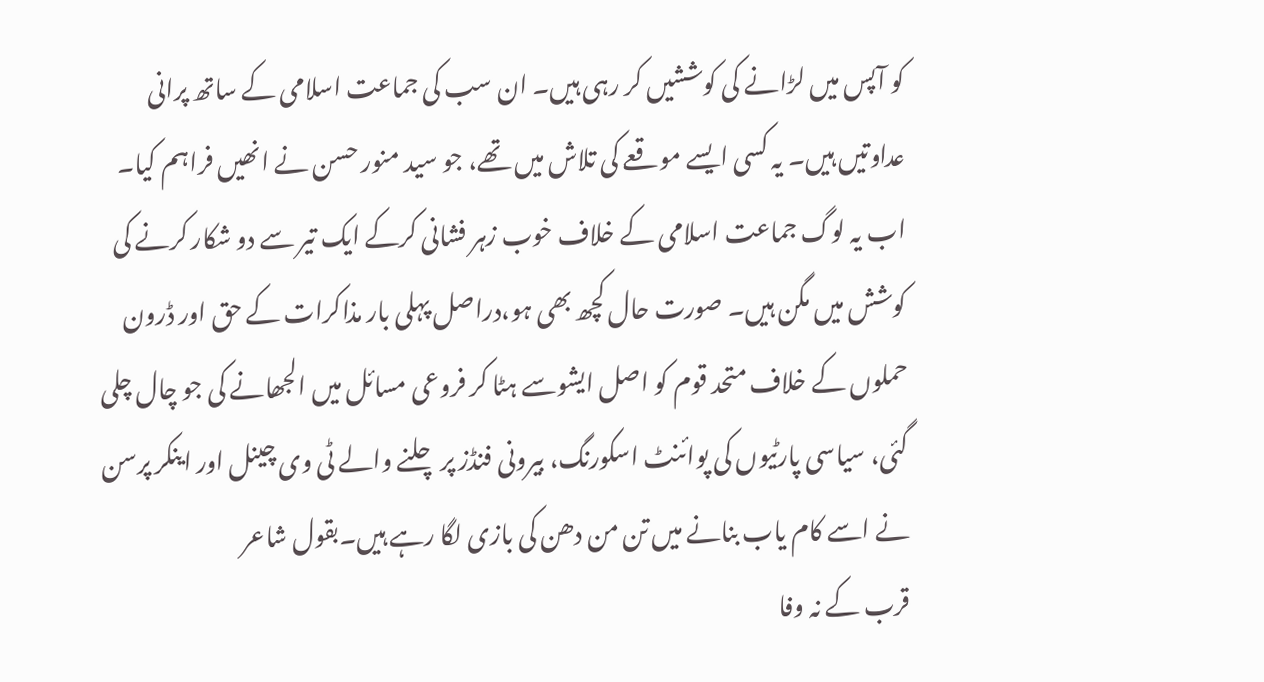کو آپس میں لڑانے کی کوششیں کر رہی ہیں۔ ان سب کی جماعت اسلامی کے ساتھ پرانی عداوتیں ہیں۔ یہ کسی ایسے موقعے کی تلاش میں تھے، جو سید منور حسن نے انھیں فراہم کیا۔ اب یہ لوگ جماعت اسلامی کے خلاف خوب زہر فشانی کرکے ایک تیر سے دو شکار کرنے کی کوشش میں مگن ہیں۔ صورت حال کچھ بھی ہو،دراصل پہلی بار مذاکرات کے حق اور ڈرون حملوں کے خلاف متحد قوم کو اصل ایشوسے ہٹا کر فروعی مسائل میں الجھانے کی جو چال چلی گئی، سیاسی پارٹیوں کی پوائنٹ اسکورنگ، بیرونی فنڈز پر چلنے والے ٹی وی چینل اور اینکر پرسن نے اسے کام یاب بنانے میں تن من دھن کی بازی لگا رہے ہیں۔بقول شاعر
قرب کے نہ وفا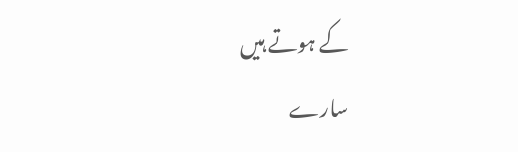کے ہوتے ہیں
سارے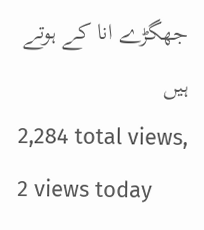جھگڑے انا کے ہوتے ہیں
2,284 total views, 2 views today